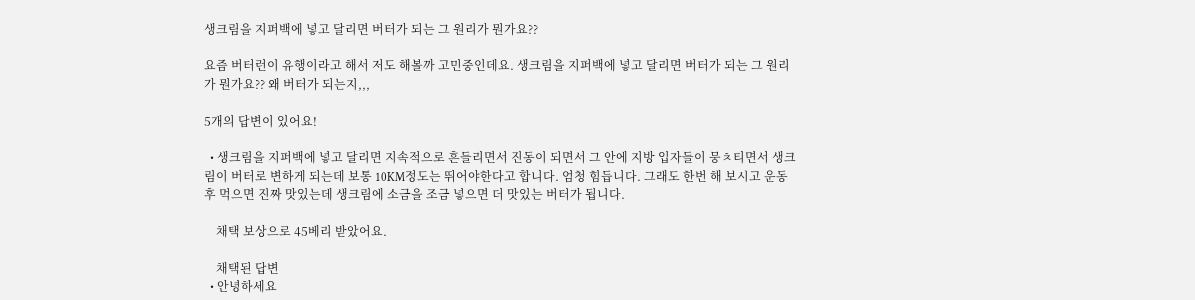생크림을 지퍼백에 넣고 달리면 버터가 되는 그 원리가 뭔가요??

요즘 버터런이 유행이라고 해서 저도 해볼까 고민중인데요. 생크림을 지퍼백에 넣고 달리면 버터가 되는 그 원리가 뭔가요?? 왜 버터가 되는지,,,

5개의 답변이 있어요!

  • 생크림을 지퍼백에 넣고 달리면 지속적으로 흔들리면서 진동이 되면서 그 안에 지방 입자들이 뭉ㅊ티면서 생크림이 버터로 변하게 되는데 보통 10KM정도는 뛰어야한다고 합니다. 엄청 힘듭니다. 그래도 한번 해 보시고 운동 후 먹으면 진짜 맛있는데 생크림에 소금을 조금 넣으면 더 맛있는 버터가 됩니다.

    채택 보상으로 45베리 받았어요.

    채택된 답변
  • 안녕하세요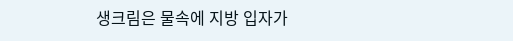생크림은 물속에 지방 입자가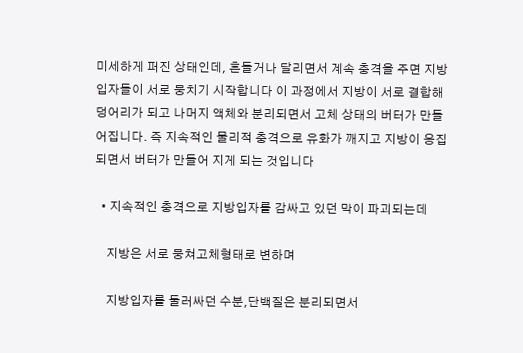미세하게 퍼진 상태인데, 흔들거나 달리면서 계속 충격을 주면 지방 입자들이 서로 뭉치기 시작합니다 이 과정에서 지방이 서로 결합해 덩어리가 되고 나머지 액체와 분리되면서 고체 상태의 버터가 만들어집니다. 즉 지속적인 물리적 충격으로 유화가 깨지고 지방이 응집되면서 버터가 만들어 지게 되는 것입니다

  • 지속적인 충격으로 지방입자를 감싸고 있던 막이 파괴되는데

    지방은 서로 뭉쳐고체형태로 변하며

    지방입자를 둘러싸던 수분,단백질은 분리되면서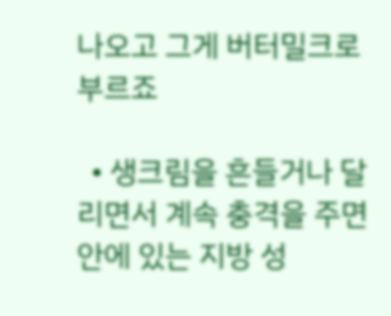나오고 그게 버터밀크로 부르죠

  • 생크림을 흔들거나 달리면서 계속 충격을 주면 안에 있는 지방 성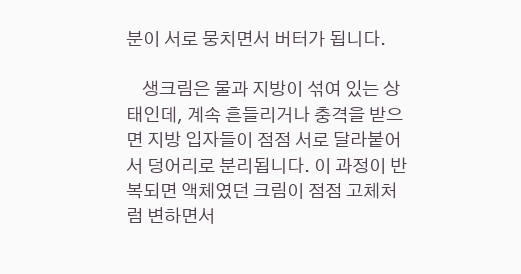분이 서로 뭉치면서 버터가 됩니다.

    생크림은 물과 지방이 섞여 있는 상태인데, 계속 흔들리거나 충격을 받으면 지방 입자들이 점점 서로 달라붙어서 덩어리로 분리됩니다. 이 과정이 반복되면 액체였던 크림이 점점 고체처럼 변하면서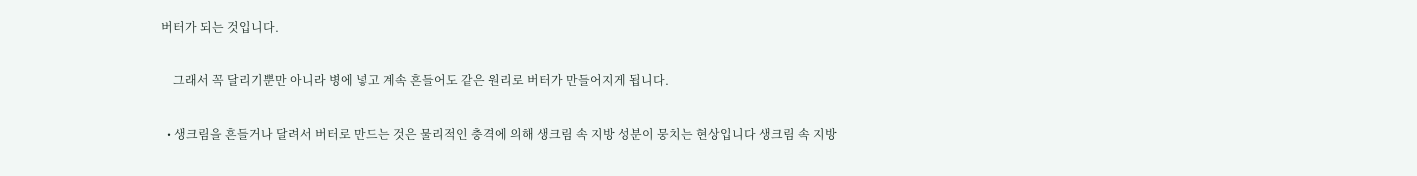버터가 되는 것입니다.

    그래서 꼭 달리기뿐만 아니라 병에 넣고 계속 흔들어도 같은 원리로 버터가 만들어지게 됩니다.

  • 생크림을 흔들거나 달려서 버터로 만드는 것은 물리적인 충격에 의해 생크림 속 지방 성분이 뭉치는 현상입니다 생크림 속 지방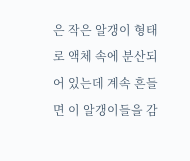은 작은 알갱이 형태로 액체 속에 분산되어 있는데 계속 흔들면 이 알갱이들을 감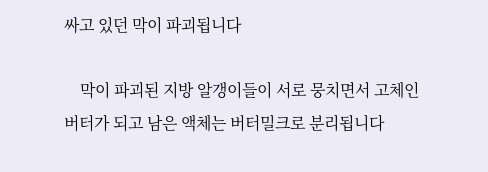싸고 있던 막이 파괴됩니다

    막이 파괴된 지방 알갱이들이 서로 뭉치면서 고체인 버터가 되고 남은 액체는 버터밀크로 분리됩니다